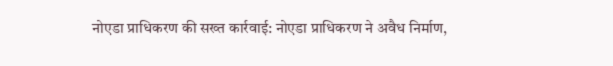नोएडा प्राधिकरण की सख्त कार्रवाई: नोएडा प्राधिकरण ने अवैध निर्माण,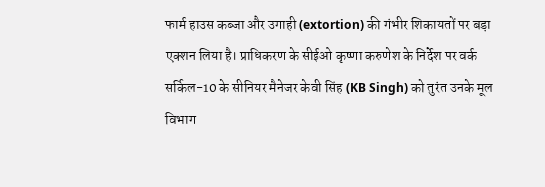फार्म हाउस कब्जा और उगाही (extortion) की गंभीर शिकायतों पर बड़ा एक्शन लिया है। प्राधिकरण के सीईओ कृष्णा करुणेश के निर्देश पर वर्क सर्किल-10 के सीनियर मैनेजर केवी सिंह (KB Singh) को तुरंत उनके मूल विभाग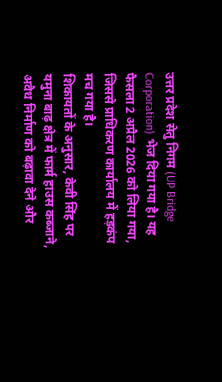उत्तर प्रदेश सेतु निगम (UP Bridge Corporation) भेज दिया गया है। यह फैसला 2 अप्रैल 2026 को लिया गया, जिससे प्राधिकरण कार्यालय में हड़कंप मच गया है।
शिकायतों के अनुसार, केवी सिंह पर यमुना बाढ़ क्षेत्र में फार्म हाउस कब्जाने, अवैध निर्माण को बढ़ावा देने और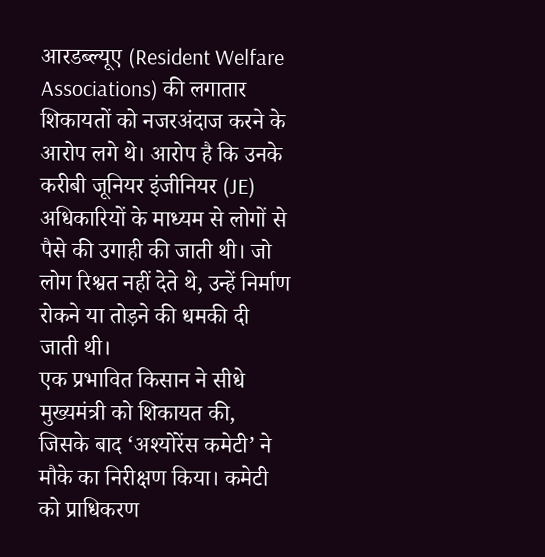आरडब्ल्यूए (Resident Welfare Associations) की लगातार शिकायतों को नजरअंदाज करने के आरोप लगे थे। आरोप है कि उनके करीबी जूनियर इंजीनियर (JE) अधिकारियों के माध्यम से लोगों से पैसे की उगाही की जाती थी। जो लोग रिश्वत नहीं देते थे, उन्हें निर्माण रोकने या तोड़ने की धमकी दी जाती थी।
एक प्रभावित किसान ने सीधे मुख्यमंत्री को शिकायत की, जिसके बाद ‘अश्योरेंस कमेटी’ ने मौके का निरीक्षण किया। कमेटी को प्राधिकरण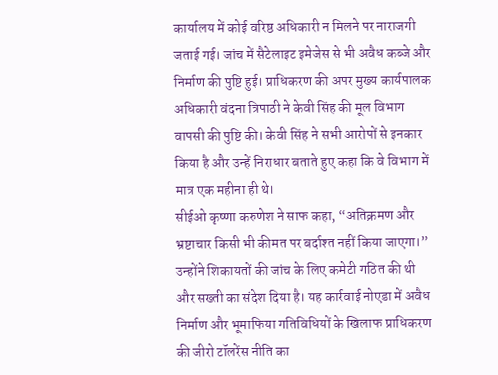कार्यालय में कोई वरिष्ठ अधिकारी न मिलने पर नाराजगी जताई गई। जांच में सैटेलाइट इमेजेस से भी अवैध कब्जे और निर्माण की पुष्टि हुई। प्राधिकरण की अपर मुख्य कार्यपालक अधिकारी वंदना त्रिपाठी ने केवी सिंह की मूल विभाग वापसी की पुष्टि की। केवी सिंह ने सभी आरोपों से इनकार किया है और उन्हें निराधार बताते हुए कहा कि वे विभाग में मात्र एक महीना ही थे।
सीईओ कृष्णा करुणेश ने साफ कहा, “अतिक्रमण और भ्रष्टाचार किसी भी कीमत पर बर्दाश्त नहीं किया जाएगा।” उन्होंने शिकायतों की जांच के लिए कमेटी गठित की थी और सख्ती का संदेश दिया है। यह कार्रवाई नोएडा में अवैध निर्माण और भूमाफिया गतिविधियों के खिलाफ प्राधिकरण की जीरो टॉलरेंस नीति का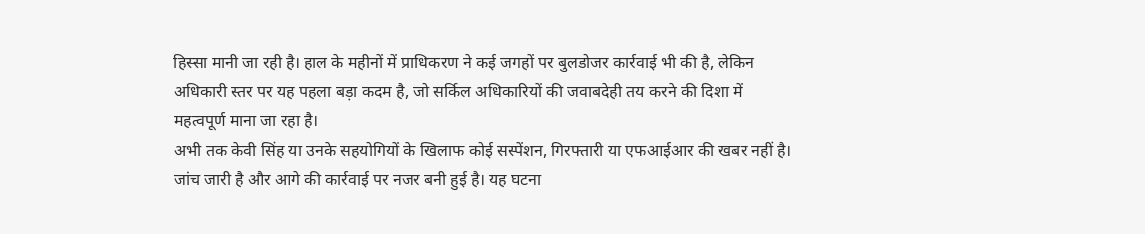हिस्सा मानी जा रही है। हाल के महीनों में प्राधिकरण ने कई जगहों पर बुलडोजर कार्रवाई भी की है, लेकिन अधिकारी स्तर पर यह पहला बड़ा कदम है, जो सर्किल अधिकारियों की जवाबदेही तय करने की दिशा में महत्वपूर्ण माना जा रहा है।
अभी तक केवी सिंह या उनके सहयोगियों के खिलाफ कोई सस्पेंशन, गिरफ्तारी या एफआईआर की खबर नहीं है। जांच जारी है और आगे की कार्रवाई पर नजर बनी हुई है। यह घटना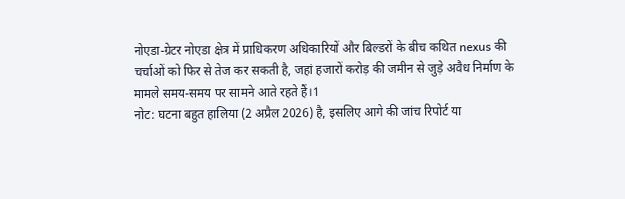नोएडा-ग्रेटर नोएडा क्षेत्र में प्राधिकरण अधिकारियों और बिल्डरों के बीच कथित nexus की चर्चाओं को फिर से तेज कर सकती है, जहां हजारों करोड़ की जमीन से जुड़े अवैध निर्माण के मामले समय-समय पर सामने आते रहते हैं।1
नोट: घटना बहुत हालिया (2 अप्रैल 2026) है, इसलिए आगे की जांच रिपोर्ट या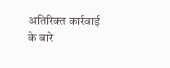अतिरिक्त कार्रवाई के बारे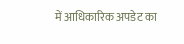में आधिकारिक अपडेट का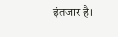इंतजार है।